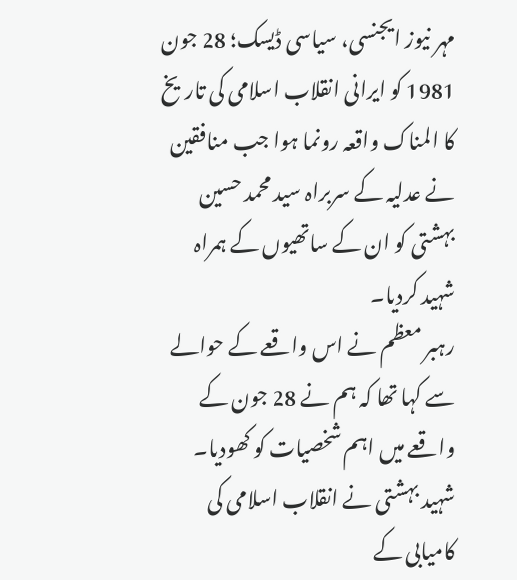مہر نیوز ایجنسی، سیاسی ڈیسک؛ 28 جون 1981 کو ایرانی انقلاب اسلامی کی تاریخ کا المناک واقعہ رونما ہوا جب منافقین نے عدلیہ کے سربراہ سید محمد حسین بہشتی کو ان کے ساتھیوں کے ہمراہ شہید کردیا۔
رہبر معظم نے اس واقعے کے حوالے سے کہا تھا کہ ہم نے 28 جون کے واقعے میں اہم شخصیات کو کھودیا۔ شہید بہشتی نے انقلاب اسلامی کی کامیابی کے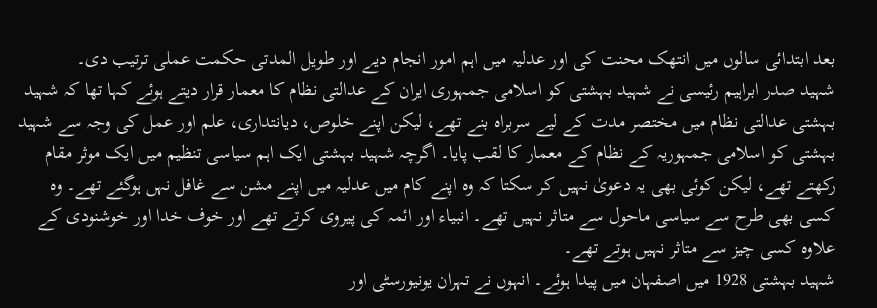بعد ابتدائی سالوں میں انتھک محنت کی اور عدلیہ میں اہم امور انجام دیے اور طویل المدتی حکمت عملی ترتیب دی۔
شہید صدر ابراہیم رئیسی نے شہید بہشتی کو اسلامی جمہوری ایران کے عدالتی نظام کا معمار قرار دیتے ہوئے کہا تھا کہ شہید بہشتی عدالتی نظام میں مختصر مدت کے لیے سربراہ بنے تھے، لیکن اپنے خلوص، دیانتداری، علم اور عمل کی وجہ سے شہید بہشتی کو اسلامی جمہوریہ کے نظام کے معمار کا لقب پایا۔ اگرچہ شہید بہشتی ایک اہم سیاسی تنظیم میں ایک موثر مقام رکھتے تھے، لیکن کوئی بھی یہ دعویٰ نہیں کر سکتا کہ وہ اپنے کام میں عدلیہ میں اپنے مشن سے غافل نہں ہوگئے تھے۔ وہ کسی بھی طرح سے سیاسی ماحول سے متاثر نہیں تھے۔ انبیاء اور ائمہ کی پیروی کرتے تھے اور خوف خدا اور خوشنودی کے علاوہ کسی چیز سے متاثر نہیں ہوتے تھے۔
شہید بہشتی 1928 میں اصفہان میں پیدا ہوئے۔ انہوں نے تہران یونیورسٹی اور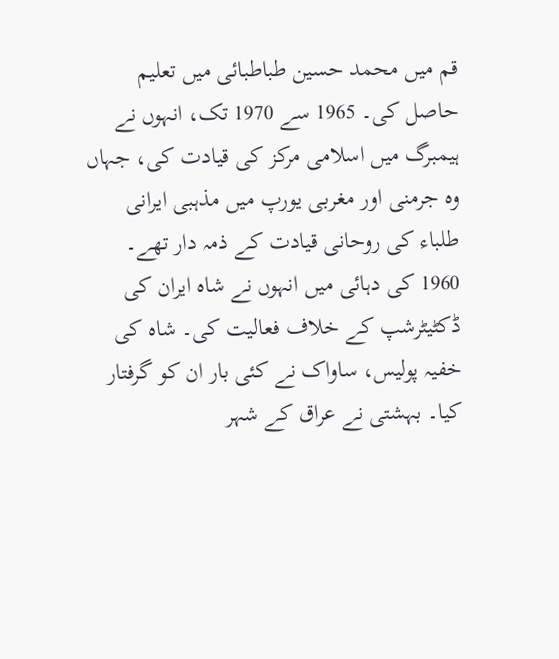قم میں محمد حسین طباطبائی میں تعلیم حاصل کی۔ 1965 سے 1970 تک، انہوں نے ہیمبرگ میں اسلامی مرکز کی قیادت کی، جہاں وہ جرمنی اور مغربی یورپ میں مذہبی ایرانی طلباء کی روحانی قیادت کے ذمہ دار تھے۔ 1960 کی دہائی میں انہوں نے شاہ ایران کی ڈکٹیٹرشپ کے خلاف فعالیت کی۔ شاہ کی خفیہ پولیس، ساواک نے کئی بار ان کو گرفتار کیا۔ بہشتی نے عراق کے شہر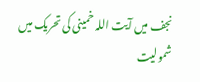نجف میں آیت اللہ خمینی کی تحریک میں شمولیت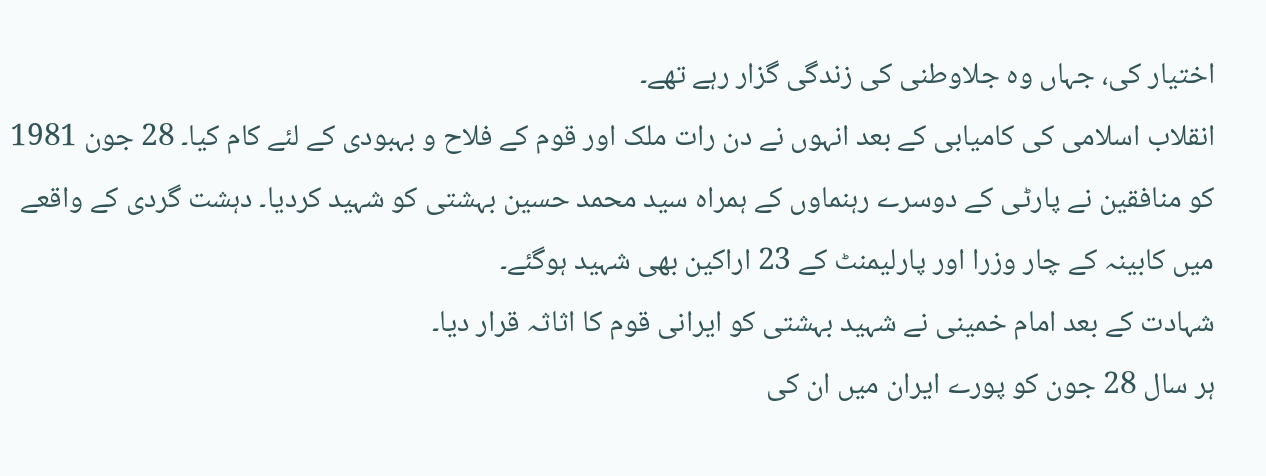اختیار کی، جہاں وہ جلاوطنی کی زندگی گزار رہے تھے۔
انقلاب اسلامی کی کامیابی کے بعد انہوں نے دن رات ملک اور قوم کے فلاح و بہبودی کے لئے کام کیا۔ 28 جون 1981 کو منافقین نے پارٹی کے دوسرے رہنماوں کے ہمراہ سید محمد حسین بہشتی کو شہید کردیا۔ دہشت گردی کے واقعے میں کابینہ کے چار وزرا اور پارلیمنٹ کے 23 اراکین بھی شہید ہوگئے۔
شہادت کے بعد امام خمینی نے شہید بہشتی کو ایرانی قوم کا اثاثہ قرار دیا۔
ہر سال 28 جون کو پورے ایران میں ان کی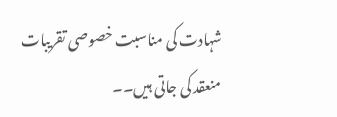شہادت کی مناسبت خصوصی تقریبات منعقد کی جاتی ہیں۔۔